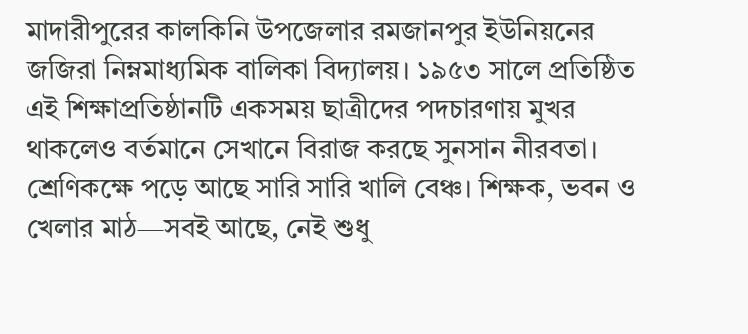মাদারীপুরের কালকিনি উপজেলার রমজানপুর ইউনিয়নের জজিরা নিম্নমাধ্যমিক বালিকা বিদ্যালয়। ১৯৫৩ সালে প্রতিষ্ঠিত এই শিক্ষাপ্রতিষ্ঠানটি একসময় ছাত্রীদের পদচারণায় মুখর থাকলেও বর্তমানে সেখানে বিরাজ করছে সুনসান নীরবতা। শ্রেণিকক্ষে পড়ে আছে সারি সারি খালি বেঞ্চ। শিক্ষক, ভবন ও খেলার মাঠ—সবই আছে, নেই শুধু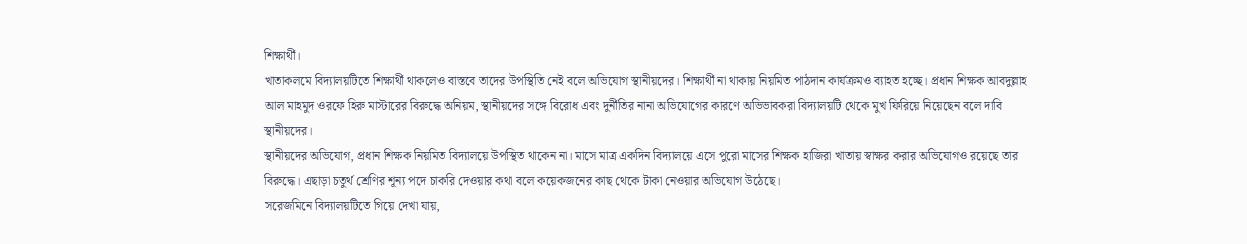শিক্ষার্থী।
খাতাকলমে বিদ্যালয়টিতে শিক্ষার্থী থাকলেও বাস্তবে তাদের উপস্থিতি নেই বলে অভিযোগ স্থানীয়দের। শিক্ষার্থী না থাকায় নিয়মিত পাঠদান কার্যক্রমও ব্যাহত হচ্ছে। প্রধান শিক্ষক আবদুল্লাহ আল মাহমুদ ওরফে হিরু মাস্টারের বিরুদ্ধে অনিয়ম, স্থানীয়দের সঙ্গে বিরোধ এবং দুর্নীতির নানা অভিযোগের কারণে অভিভাবকরা বিদ্যালয়টি থেকে মুখ ফিরিয়ে নিয়েছেন বলে দাবি স্থানীয়দের।
স্থানীয়দের অভিযোগ, প্রধান শিক্ষক নিয়মিত বিদ্যালয়ে উপস্থিত থাকেন না। মাসে মাত্র একদিন বিদ্যালয়ে এসে পুরো মাসের শিক্ষক হাজিরা খাতায় স্বাক্ষর করার অভিযোগও রয়েছে তার বিরুদ্ধে। এছাড়া চতুর্থ শ্রেণির শূন্য পদে চাকরি দেওয়ার কথা বলে কয়েকজনের কাছ থেকে টাকা নেওয়ার অভিযোগ উঠেছে।
সরেজমিনে বিদ্যালয়টিতে গিয়ে দেখা যায়,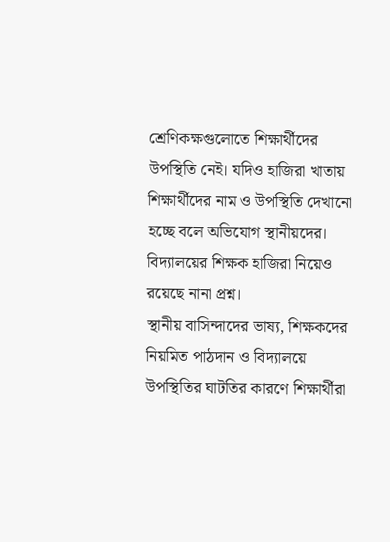শ্রেণিকক্ষগুলোতে শিক্ষার্থীদের উপস্থিতি নেই। যদিও হাজিরা খাতায় শিক্ষার্থীদের নাম ও উপস্থিতি দেখানো হচ্ছে বলে অভিযোগ স্থানীয়দের। বিদ্যালয়ের শিক্ষক হাজিরা নিয়েও রয়েছে নানা প্রশ্ন।
স্থানীয় বাসিন্দাদের ভাষ্য, শিক্ষকদের নিয়মিত পাঠদান ও বিদ্যালয়ে উপস্থিতির ঘাটতির কারণে শিক্ষার্থীরা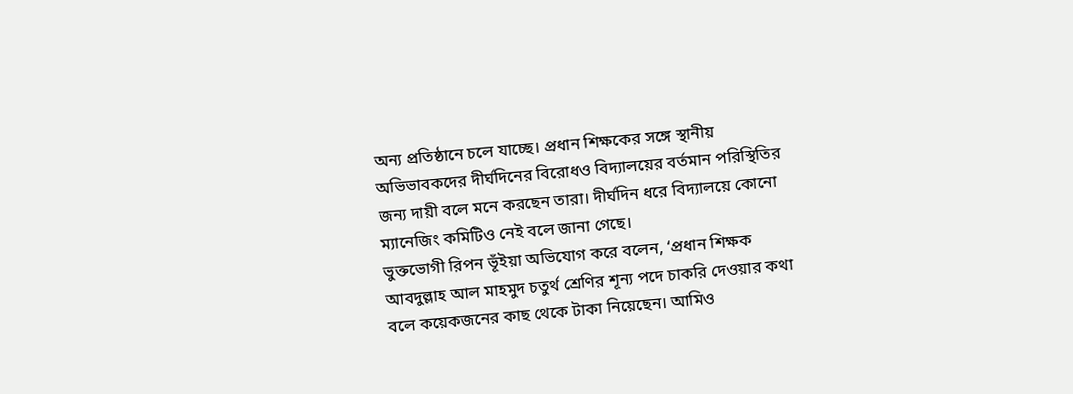অন্য প্রতিষ্ঠানে চলে যাচ্ছে। প্রধান শিক্ষকের সঙ্গে স্থানীয় অভিভাবকদের দীর্ঘদিনের বিরোধও বিদ্যালয়ের বর্তমান পরিস্থিতির জন্য দায়ী বলে মনে করছেন তারা। দীর্ঘদিন ধরে বিদ্যালয়ে কোনো ম্যানেজিং কমিটিও নেই বলে জানা গেছে।
ভুক্তভোগী রিপন ভূঁইয়া অভিযোগ করে বলেন, ‘প্রধান শিক্ষক আবদুল্লাহ আল মাহমুদ চতুর্থ শ্রেণির শূন্য পদে চাকরি দেওয়ার কথা বলে কয়েকজনের কাছ থেকে টাকা নিয়েছেন। আমিও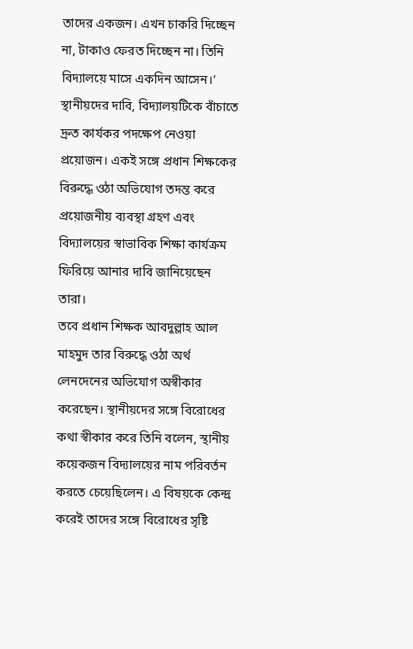তাদের একজন। এখন চাকরি দিচ্ছেন না, টাকাও ফেরত দিচ্ছেন না। তিনি বিদ্যালয়ে মাসে একদিন আসেন।’
স্থানীয়দের দাবি, বিদ্যালয়টিকে বাঁচাতে দ্রুত কার্যকর পদক্ষেপ নেওয়া প্রয়োজন। একই সঙ্গে প্রধান শিক্ষকের বিরুদ্ধে ওঠা অভিযোগ তদন্ত করে প্রয়োজনীয় ব্যবস্থা গ্রহণ এবং বিদ্যালয়ের স্বাভাবিক শিক্ষা কার্যক্রম ফিরিয়ে আনার দাবি জানিয়েছেন তারা।
তবে প্রধান শিক্ষক আবদুল্লাহ আল মাহমুদ তার বিরুদ্ধে ওঠা অর্থ লেনদেনের অভিযোগ অস্বীকার করেছেন। স্থানীয়দের সঙ্গে বিরোধের কথা স্বীকার করে তিনি বলেন, স্থানীয় কয়েকজন বিদ্যালয়ের নাম পরিবর্তন করতে চেয়েছিলেন। এ বিষয়কে কেন্দ্র করেই তাদের সঙ্গে বিরোধের সৃষ্টি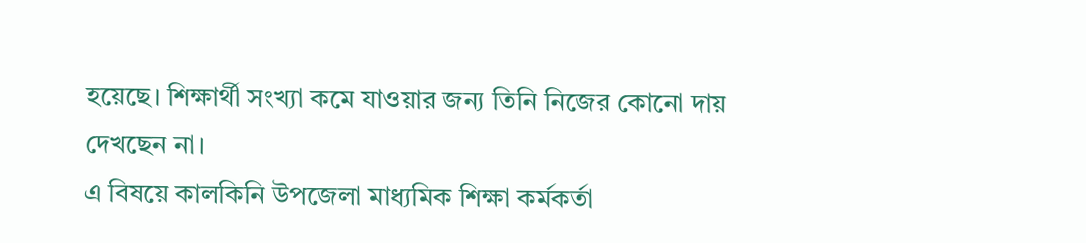হয়েছে। শিক্ষার্থী সংখ্যা কমে যাওয়ার জন্য তিনি নিজের কোনো দায় দেখছেন না।
এ বিষয়ে কালকিনি উপজেলা মাধ্যমিক শিক্ষা কর্মকর্তা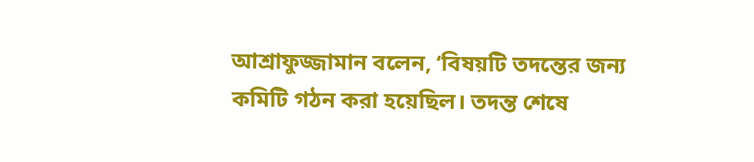আশ্রাফুজ্জামান বলেন, ‘বিষয়টি তদন্তের জন্য কমিটি গঠন করা হয়েছিল। তদন্ত শেষে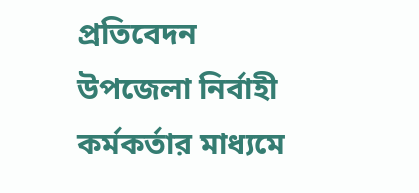প্রতিবেদন উপজেলা নির্বাহী কর্মকর্তার মাধ্যমে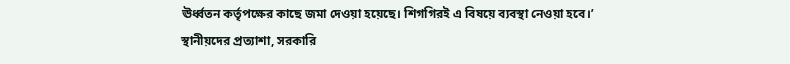ঊর্ধ্বতন কর্তৃপক্ষের কাছে জমা দেওয়া হয়েছে। শিগগিরই এ বিষয়ে ব্যবস্থা নেওয়া হবে।’
স্থানীয়দের প্রত্যাশা, সরকারি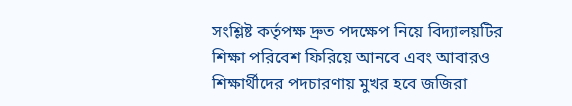সংশ্লিষ্ট কর্তৃপক্ষ দ্রুত পদক্ষেপ নিয়ে বিদ্যালয়টির শিক্ষা পরিবেশ ফিরিয়ে আনবে এবং আবারও শিক্ষার্থীদের পদচারণায় মুখর হবে জজিরা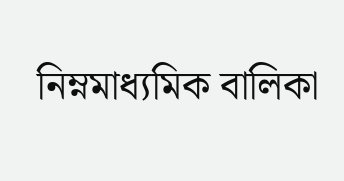নিম্নমাধ্যমিক বালিকা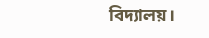বিদ্যালয়।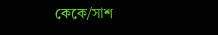কেকে/সাশ